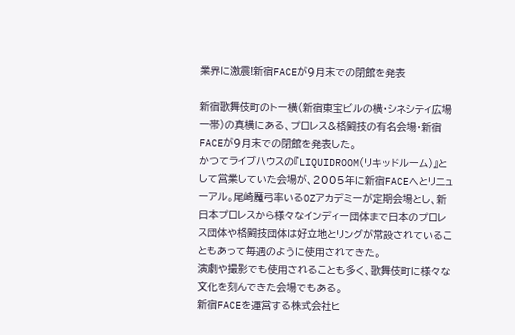業界に激震!新宿FACEが9月末での閉館を発表

新宿歌舞伎町のトー横(新宿東宝ビルの横・シネシティ広場一帯)の真横にある、プロレス&格闘技の有名会場・新宿FACEが9月末での閉館を発表した。
かつてライブハウスの『LIQUIDROOM(リキッドルーム)』として営業していた会場が、2005年に新宿FACEへとリニューアル。尾崎魔弓率いるOZアカデミーが定期会場とし、新日本プロレスから様々なインディー団体まで日本のプロレス団体や格闘技団体は好立地とリングが常設されていることもあって毎週のように使用されてきた。
演劇や撮影でも使用されることも多く、歌舞伎町に様々な文化を刻んできた会場でもある。
新宿FACEを運営する株式会社ヒ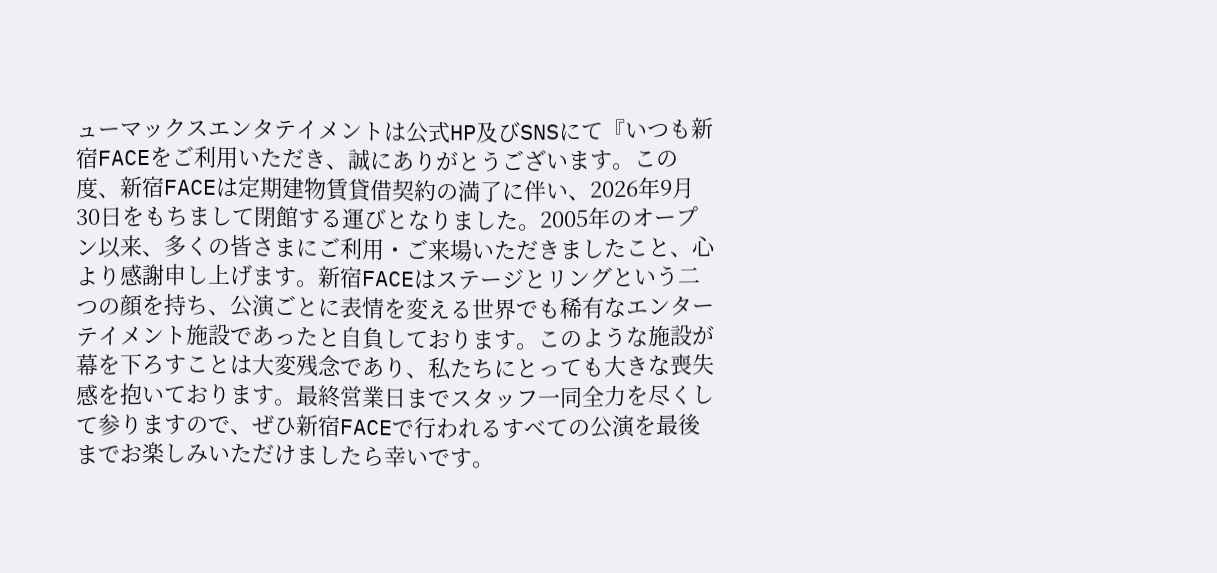ューマックスエンタテイメントは公式HP及びSNSにて『いつも新宿FACEをご利用いただき、誠にありがとうございます。この度、新宿FACEは定期建物賃貸借契約の満了に伴い、2026年9月30日をもちまして閉館する運びとなりました。2005年のオープン以来、多くの皆さまにご利用・ご来場いただきましたこと、心より感謝申し上げます。新宿FACEはステージとリングという二つの顔を持ち、公演ごとに表情を変える世界でも稀有なエンターテイメント施設であったと自負しております。このような施設が幕を下ろすことは大変残念であり、私たちにとっても大きな喪失感を抱いております。最終営業日までスタッフ一同全力を尽くして参りますので、ぜひ新宿FACEで行われるすべての公演を最後までお楽しみいただけましたら幸いです。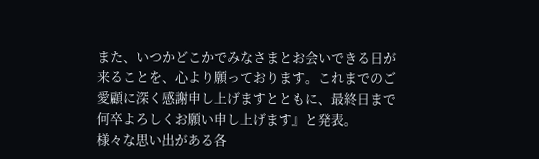また、いつかどこかでみなさまとお会いできる日が来ることを、心より願っております。これまでのご愛顧に深く感謝申し上げますとともに、最終日まで何卒よろしくお願い申し上げます』と発表。
様々な思い出がある各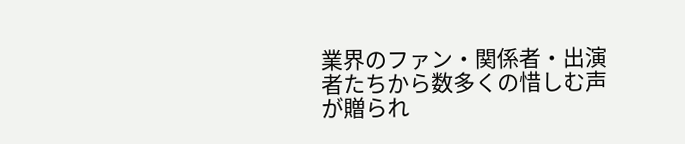業界のファン・関係者・出演者たちから数多くの惜しむ声が贈られ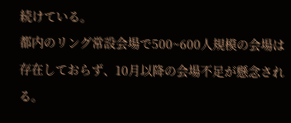続けている。
都内のリング常設会場で500~600人規模の会場は存在しておらず、10月以降の会場不足が懸念される。